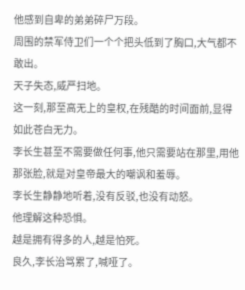他感到自卑的弟弟碎尸万段。
周围的禁军侍卫们一个个把头低到了胸口,大气都不敢出。
天子失态,威严扫地。
这一刻,那至高无上的皇权,在残酷的时间面前,显得如此苍白无力。
李长生甚至不需要做任何事,他只需要站在那里,用他那张脸,就是对皇帝最大的嘲讽和羞辱。
李长生静静地听着,没有反驳,也没有动怒。
他理解这种恐惧。
越是拥有得多的人,越是怕死。
良久,李长治骂累了,喊哑了。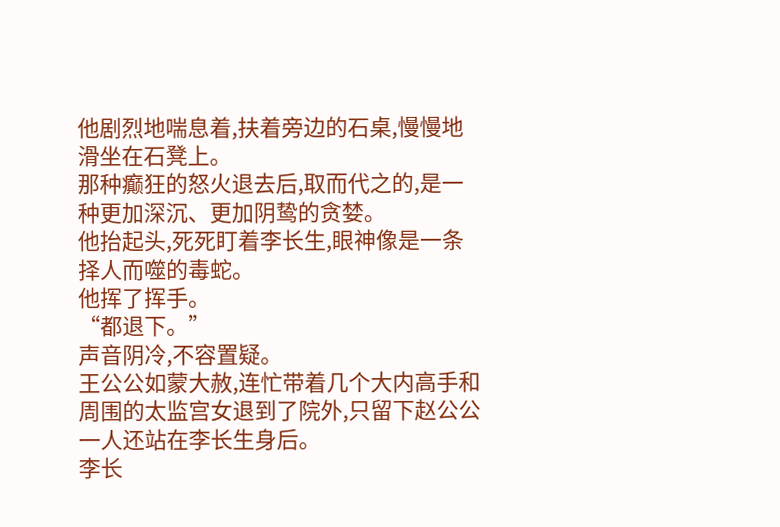他剧烈地喘息着,扶着旁边的石桌,慢慢地滑坐在石凳上。
那种癫狂的怒火退去后,取而代之的,是一种更加深沉、更加阴鸷的贪婪。
他抬起头,死死盯着李长生,眼神像是一条择人而噬的毒蛇。
他挥了挥手。
“都退下。”
声音阴冷,不容置疑。
王公公如蒙大赦,连忙带着几个大内高手和周围的太监宫女退到了院外,只留下赵公公一人还站在李长生身后。
李长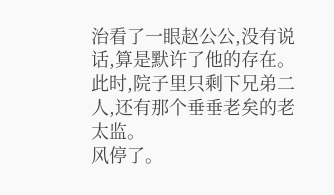治看了一眼赵公公,没有说话,算是默许了他的存在。
此时,院子里只剩下兄弟二人,还有那个垂垂老矣的老太监。
风停了。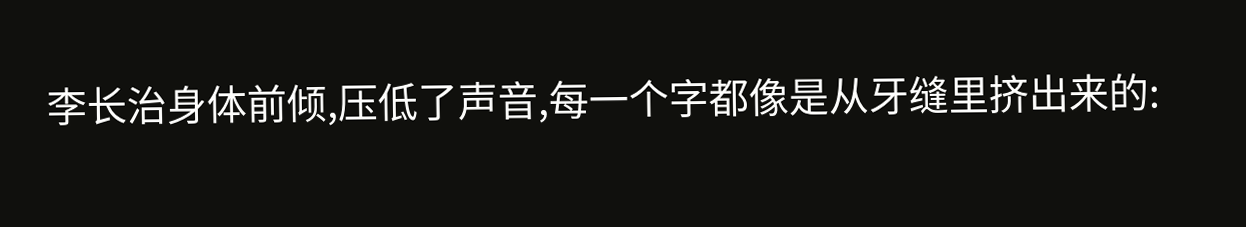李长治身体前倾,压低了声音,每一个字都像是从牙缝里挤出来的: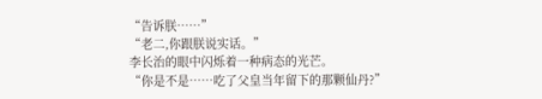“告诉朕……”
“老二,你跟朕说实话。”
李长治的眼中闪烁着一种病态的光芒。
“你是不是……吃了父皇当年留下的那颗仙丹?”